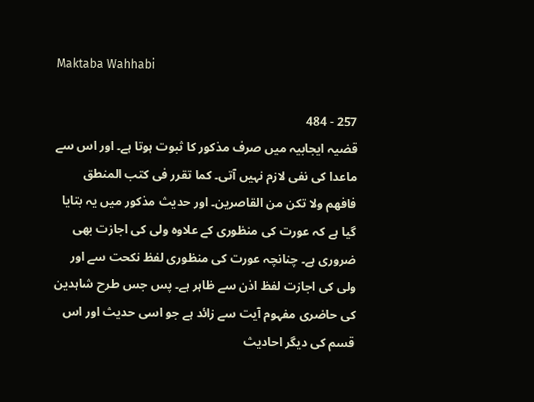Maktaba Wahhabi

257 - 484
قضیہ ایجابیہ میں صرف مذکور کا ثبوت ہوتا ہے۔ اور اس سے ماعدا کی نفی لازم نہیں آتی۔ کما تقرر فی کتب المنطق فافھم ولا تکن من القاصرین۔ اور حدیث مذکور میں یہ بتایا گیا ہے کہ عورت کی منظوری کے علاوہ ولی کی اجازت بھی ضروری ہے۔ چنانچہ عورت کی منظوری لفظ نکحت سے اور ولی کی اجازت لفظ اذن سے ظاہر ہے۔ پس جس طرح شاہدین کی حاضری مفہوم آیت سے زائد ہے جو اسی حدیث اور اس قسم کی دیگر احادیث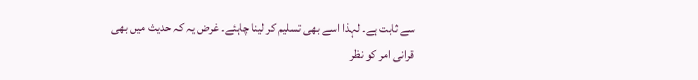سے ثابت ہے۔ لہذا اسے بھی تسلیم کر لینا چاہئے۔ غرض یہ کہ حدیث میں بھی قرانی امر کو نظر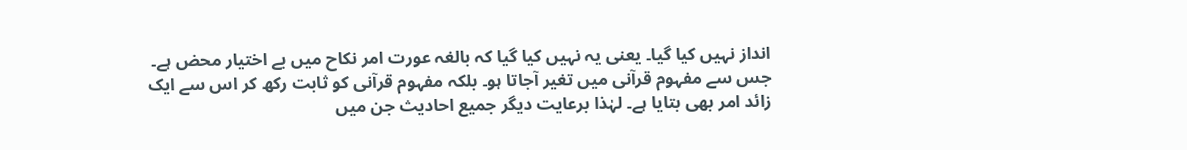انداز نہیں کیا گیا۔ یعنی یہ نہیں کیا گیا کہ بالغہ عورت امر نکاح میں بے اختیار محض ہے۔ جس سے مفہوم قرآنی میں تغیر آجاتا ہو۔ بلکہ مفہوم قرآنی کو ثابت رکھ کر اس سے ایک زائد امر بھی بتایا ہے۔ لہٰذا برعایت دیگر جمیع احادیث جن میں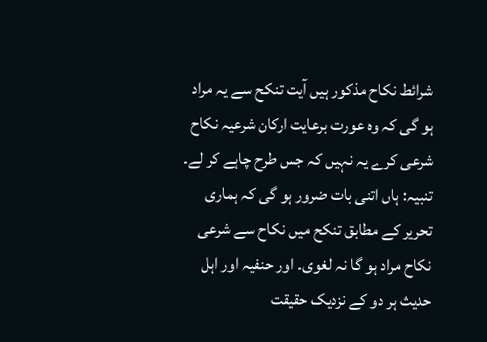شرائط نکاح مذکور ہیں آیت تنکح سے یہ مراد ہو گی کہ وہ عورت برعایت ارکان شرعیہ نکاح شرعی کرے یہ نہیں کہ جس طرح چاہے کر لے۔ تنبیہ: ہاں اتنی بات ضرور ہو گی کہ ہماری تحریر کے مطابق تنکح میں نکاح سے شرعی نکاح مراد ہو گا نہ لغوی۔ اور حنفیہ اور اہل حدیث ہر دو کے نزدیک حقیقت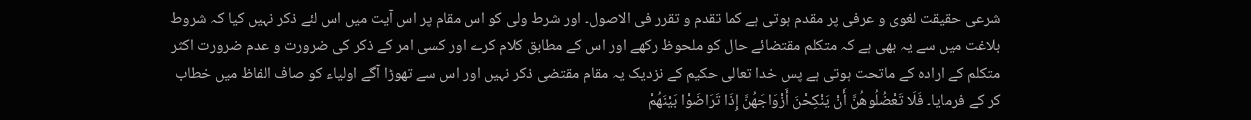شرعی حقیقت لغوی و عرفی پر مقدم ہوتی ہے کما تقدم و تقرر فی الاصول۔ اور شرط ولی کو اس مقام پر اس آیت میں اس لئے ذکر نہیں کیا کہ شروط بلاغت میں سے یہ بھی ہے کہ متکلم مقتضائے حال کو ملحوظ رکھے اور اس کے مطابق کلام کرے اور کسی امر کے ذکر کی ضرورت و عدم ضرورت اکثر متکلم کے ارادہ کے ماتحت ہوتی ہے پس خدا تعالی حکیم کے نزدیک یہ مقام مقتضی ذکر نہیں اور اس سے تھوڑا آگے اولیاء کو صاف الفاظ میں خطاب کر کے فرمایا۔ فَلَا تَعْضُلُوهُنَّ أَنْ يَنْكِحْنَ أَزْوَاجَهُنَّ إِذَا تَرَاضَوْا بَيْنَهُمْ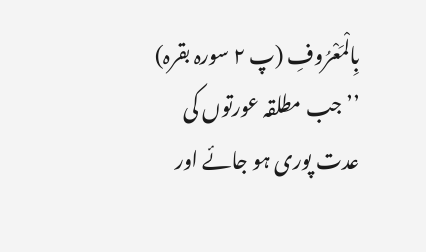بِالْمَعْرُوفِ (پ ۲ سورہ بقرہ) ’’جب مطلقہ عورتوں کی عدت پوری ہو جائے اور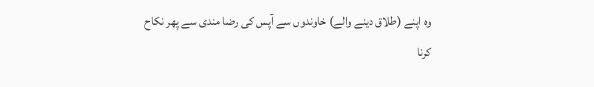وہ اپنے (طلاق دینے والے) خاوندوں سے آپس کی رضا مندی سے پھر نکاح کرنا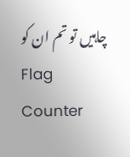چاہیں تو تم ان کو
Flag Counter